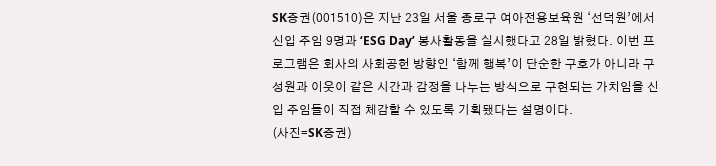SK증권(001510)은 지난 23일 서울 종로구 여아전용보육원 ‘선덕원’에서 신입 주임 9명과 ‘ESG Day’ 봉사활동을 실시했다고 28일 밝혔다. 이번 프로그램은 회사의 사회공헌 방향인 ‘함께 행복’이 단순한 구호가 아니라 구성원과 이웃이 같은 시간과 감정을 나누는 방식으로 구현되는 가치임을 신입 주임들이 직접 체감할 수 있도록 기획됐다는 설명이다.
(사진=SK증권)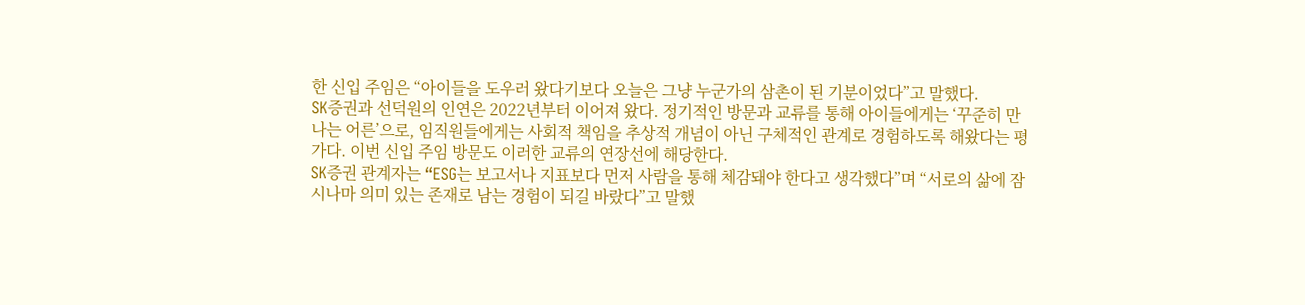한 신입 주임은 “아이들을 도우러 왔다기보다 오늘은 그냥 누군가의 삼촌이 된 기분이었다”고 말했다.
SK증권과 선덕원의 인연은 2022년부터 이어져 왔다. 정기적인 방문과 교류를 통해 아이들에게는 ‘꾸준히 만나는 어른’으로, 임직원들에게는 사회적 책임을 추상적 개념이 아닌 구체적인 관계로 경험하도록 해왔다는 평가다. 이번 신입 주임 방문도 이러한 교류의 연장선에 해당한다.
SK증권 관계자는 “ESG는 보고서나 지표보다 먼저 사람을 통해 체감돼야 한다고 생각했다”며 “서로의 삶에 잠시나마 의미 있는 존재로 남는 경험이 되길 바랐다”고 말했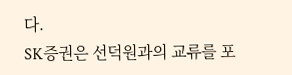다.
SK증권은 선덕원과의 교류를 포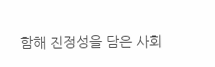함해 진정성을 담은 사회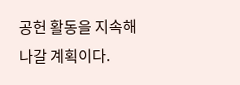공헌 활동을 지속해 나갈 계획이다.